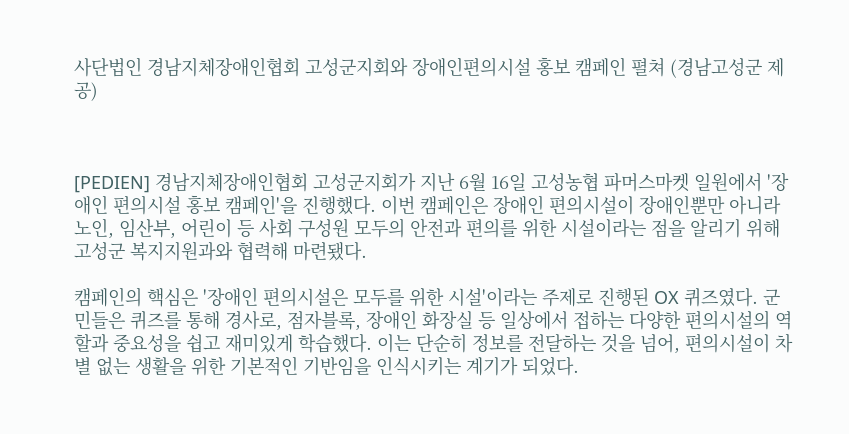사단법인 경남지체장애인협회 고성군지회와 장애인편의시설 홍보 캠페인 펼쳐 (경남고성군 제공)



[PEDIEN] 경남지체장애인협회 고성군지회가 지난 6월 16일 고성농협 파머스마켓 일원에서 '장애인 편의시설 홍보 캠페인'을 진행했다. 이번 캠페인은 장애인 편의시설이 장애인뿐만 아니라 노인, 임산부, 어린이 등 사회 구성원 모두의 안전과 편의를 위한 시설이라는 점을 알리기 위해 고성군 복지지원과와 협력해 마련됐다.

캠페인의 핵심은 '장애인 편의시설은 모두를 위한 시설'이라는 주제로 진행된 OX 퀴즈였다. 군민들은 퀴즈를 통해 경사로, 점자블록, 장애인 화장실 등 일상에서 접하는 다양한 편의시설의 역할과 중요성을 쉽고 재미있게 학습했다. 이는 단순히 정보를 전달하는 것을 넘어, 편의시설이 차별 없는 생활을 위한 기본적인 기반임을 인식시키는 계기가 되었다.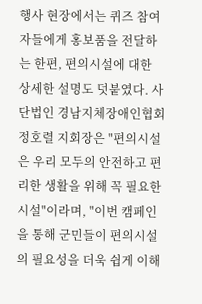행사 현장에서는 퀴즈 참여자들에게 홍보품을 전달하는 한편, 편의시설에 대한 상세한 설명도 덧붙였다. 사단법인 경남지체장애인협회 정호렬 지회장은 "편의시설은 우리 모두의 안전하고 편리한 생활을 위해 꼭 필요한 시설"이라며, "이번 캠페인을 통해 군민들이 편의시설의 필요성을 더욱 쉽게 이해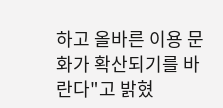하고 올바른 이용 문화가 확산되기를 바란다"고 밝혔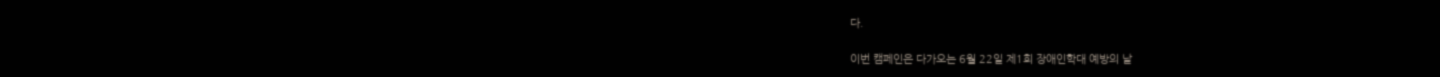다.

이번 캠페인은 다가오는 6월 22일 제1회 장애인학대 예방의 날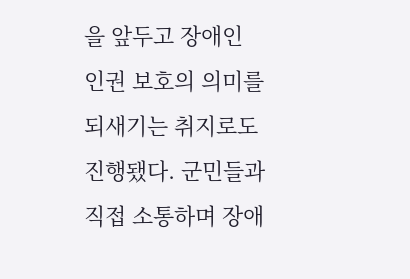을 앞두고 장애인 인권 보호의 의미를 되새기는 취지로도 진행됐다. 군민들과 직접 소통하며 장애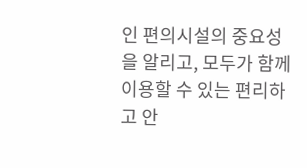인 편의시설의 중요성을 알리고, 모두가 함께 이용할 수 있는 편리하고 안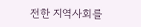전한 지역사회를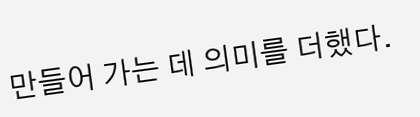만들어 가는 데 의미를 더했다.